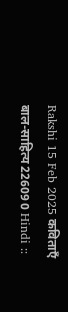Rakshi 15 Feb 2025 कविताएँ बाल-साहित्य 22609 0 Hindi ::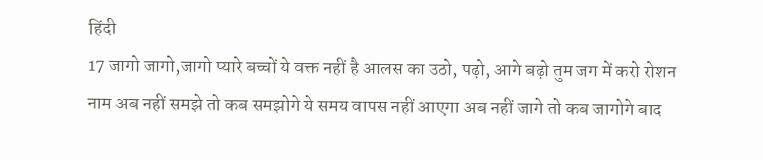हिंदी
17 जागो जागो,जागो प्यारे बच्चों ये वक्त नहीं है आलस का उठो, पढ़ो, आगे बढ़ो तुम जग में करो रोशन नाम अब नहीं समझे तो कब समझोगे ये समय वापस नहीं आएगा अब नहीं जागे तो कब जागोगे बाद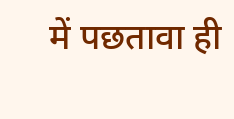में पछतावा ही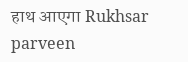हाथ आएगा Rukhsar parveen